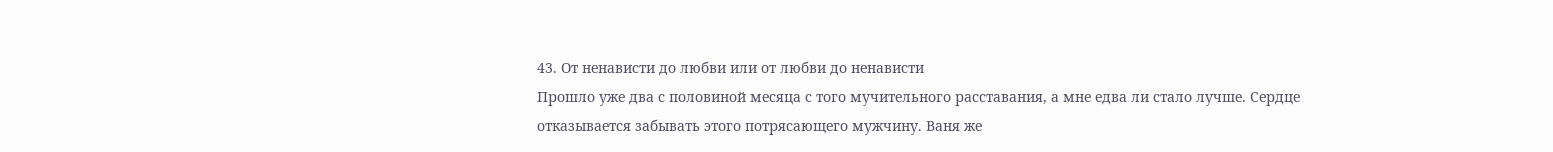43. От ненависти до любви или от любви до ненависти
Прошло уже два с половиной месяца с того мучительного расставания, а мне едва ли стало лучше. Сердце отказывается забывать этого потрясающего мужчину. Ваня же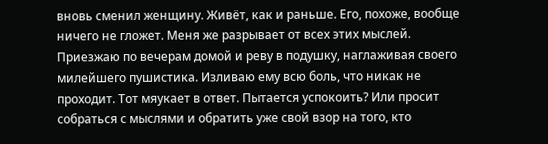вновь сменил женщину. Живёт, как и раньше. Его, похоже, вообще ничего не гложет. Меня же разрывает от всех этих мыслей. Приезжаю по вечерам домой и реву в подушку, наглаживая своего милейшего пушистика. Изливаю ему всю боль, что никак не проходит. Тот мяукает в ответ. Пытается успокоить? Или просит собраться с мыслями и обратить уже свой взор на того, кто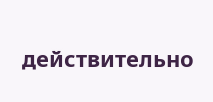действительно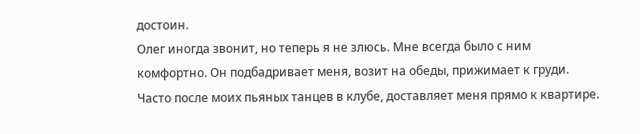достоин.
Олег иногда звонит, но теперь я не злюсь. Мне всегда было с ним комфортно. Он подбадривает меня, возит на обеды, прижимает к груди. Часто после моих пьяных танцев в клубе, доставляет меня прямо к квартире.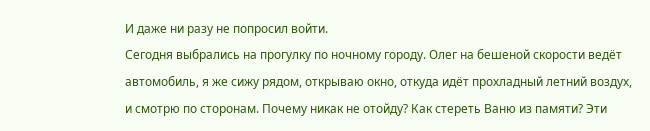И даже ни разу не попросил войти.
Сегодня выбрались на прогулку по ночному городу. Олег на бешеной скорости ведёт автомобиль, я же сижу рядом, открываю окно, откуда идёт прохладный летний воздух, и смотрю по сторонам. Почему никак не отойду? Как стереть Ваню из памяти? Эти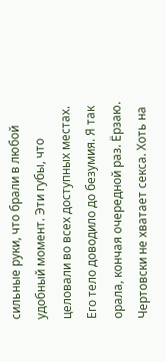сильные руки, что брали в любой удобный момент. Эти губы, что целовали во всех доступных местах. Его тело доводило до безумия. Я так орала, кончая очередной раз. Ёрзаю. Чертовски не хватает секса. Хоть на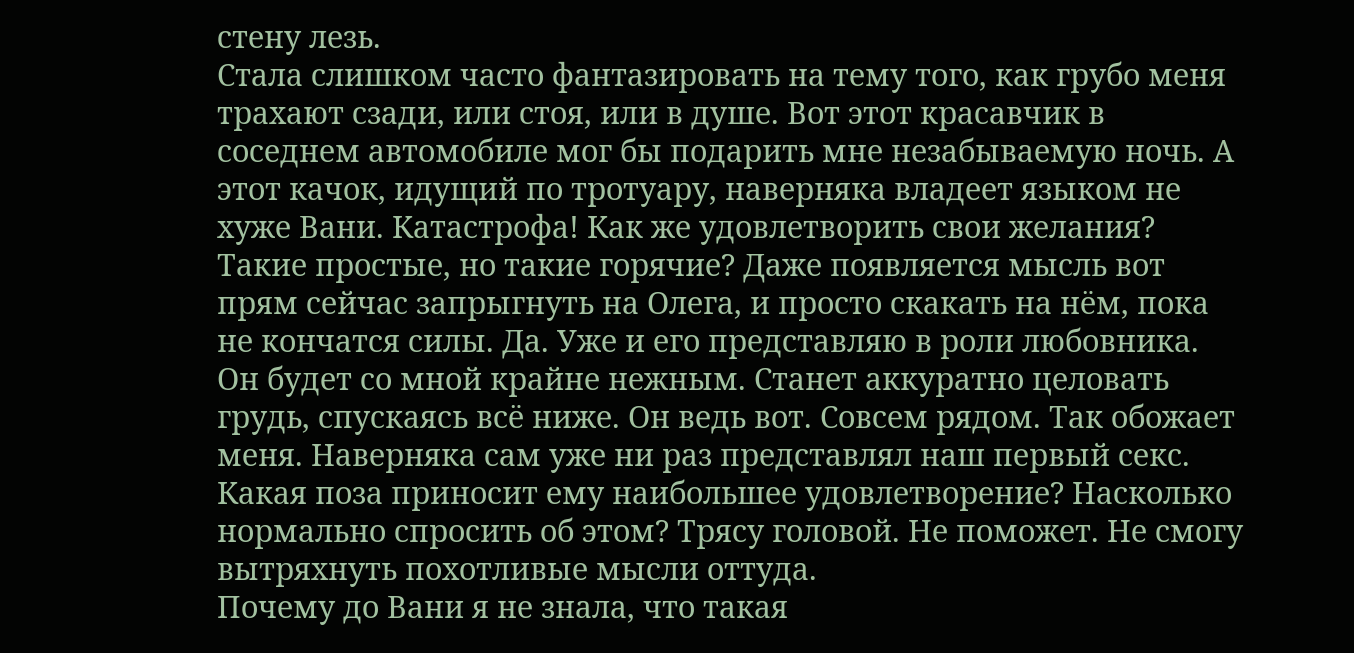стену лезь.
Стала слишком часто фантазировать на тему того, как грубо меня трахают сзади, или стоя, или в душе. Вот этот красавчик в соседнем автомобиле мог бы подарить мне незабываемую ночь. А этот качок, идущий по тротуару, наверняка владеет языком не хуже Вани. Катастрофа! Как же удовлетворить свои желания? Такие простые, но такие горячие? Даже появляется мысль вот прям сейчас запрыгнуть на Олега, и просто скакать на нём, пока не кончатся силы. Да. Уже и его представляю в роли любовника. Он будет со мной крайне нежным. Станет аккуратно целовать грудь, спускаясь всё ниже. Он ведь вот. Совсем рядом. Так обожает меня. Наверняка сам уже ни раз представлял наш первый секс. Какая поза приносит ему наибольшее удовлетворение? Насколько нормально спросить об этом? Трясу головой. Не поможет. Не смогу вытряхнуть похотливые мысли оттуда.
Почему до Вани я не знала, что такая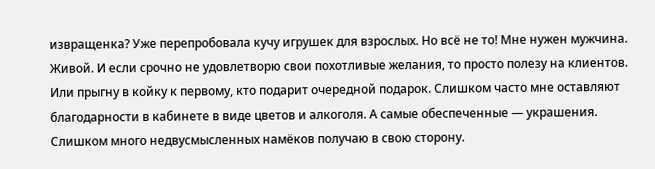извращенка? Уже перепробовала кучу игрушек для взрослых. Но всё не то! Мне нужен мужчина. Живой. И если срочно не удовлетворю свои похотливые желания, то просто полезу на клиентов. Или прыгну в койку к первому, кто подарит очередной подарок. Слишком часто мне оставляют благодарности в кабинете в виде цветов и алкоголя. А самые обеспеченные — украшения. Слишком много недвусмысленных намёков получаю в свою сторону.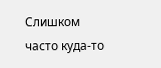Слишком часто куда-то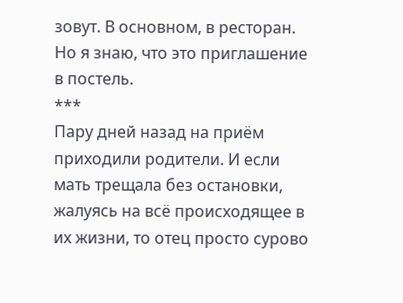зовут. В основном, в ресторан. Но я знаю, что это приглашение в постель.
***
Пару дней назад на приём приходили родители. И если мать трещала без остановки, жалуясь на всё происходящее в их жизни, то отец просто сурово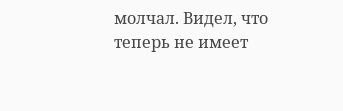молчал. Видел, что теперь не имеет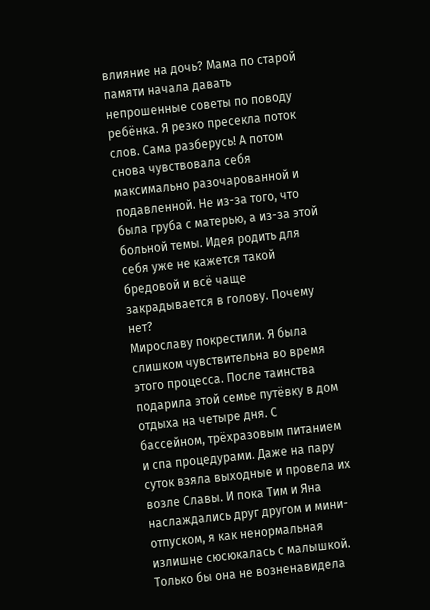влияние на дочь? Мама по старой памяти начала давать непрошенные советы по поводу ребёнка. Я резко пресекла поток слов. Сама разберусь! А потом снова чувствовала себя максимально разочарованной и подавленной. Не из-за того, что была груба с матерью, а из-за этой больной темы. Идея родить для себя уже не кажется такой бредовой и всё чаще закрадывается в голову. Почему нет?
Мирославу покрестили. Я была слишком чувствительна во время этого процесса. После таинства подарила этой семье путёвку в дом отдыха на четыре дня. С бассейном, трёхразовым питанием и спа процедурами. Даже на пару суток взяла выходные и провела их возле Славы. И пока Тим и Яна наслаждались друг другом и мини-отпуском, я как ненормальная излишне сюсюкалась с малышкой. Только бы она не возненавидела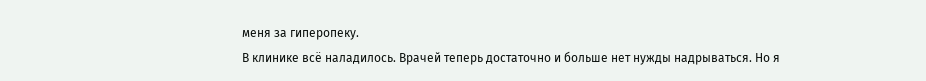меня за гиперопеку.
В клинике всё наладилось. Врачей теперь достаточно и больше нет нужды надрываться. Но я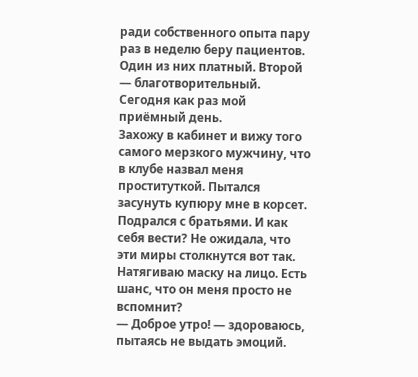ради собственного опыта пару раз в неделю беру пациентов. Один из них платный. Второй — благотворительный. Сегодня как раз мой приёмный день.
Захожу в кабинет и вижу того самого мерзкого мужчину, что в клубе назвал меня проституткой. Пытался засунуть купюру мне в корсет. Подрался с братьями. И как себя вести? Не ожидала, что эти миры столкнутся вот так. Натягиваю маску на лицо. Есть шанс, что он меня просто не вспомнит?
— Доброе утро! — здороваюсь, пытаясь не выдать эмоций.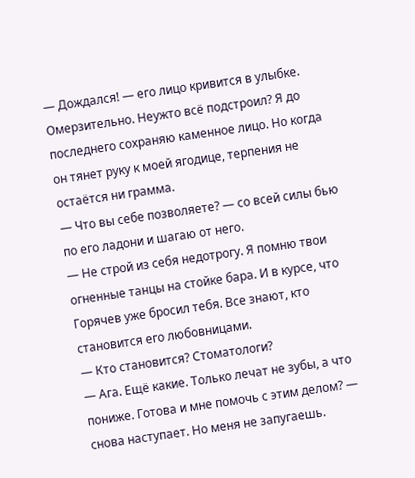— Дождался! — его лицо кривится в улыбке. Омерзительно. Неужто всё подстроил? Я до последнего сохраняю каменное лицо. Но когда он тянет руку к моей ягодице, терпения не остаётся ни грамма.
— Что вы себе позволяете? — со всей силы бью по его ладони и шагаю от него.
— Не строй из себя недотрогу. Я помню твои огненные танцы на стойке бара. И в курсе, что Горячев уже бросил тебя. Все знают, кто становится его любовницами.
— Кто становится? Стоматологи?
— Ага. Ещё какие. Только лечат не зубы, а что пониже. Готова и мне помочь с этим делом? — снова наступает. Но меня не запугаешь.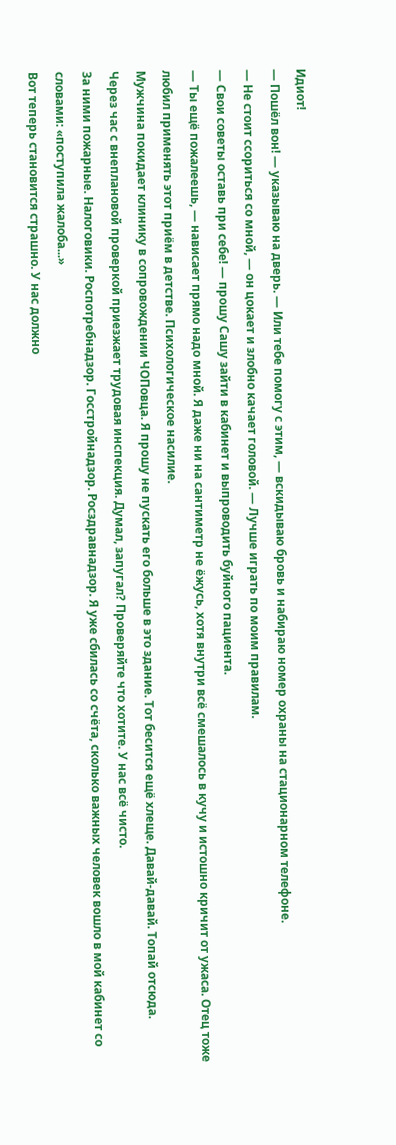Идиот!
— Пошёл вон! — указываю на дверь. — Или тебе помогу с этим, — вскидываю бровь и набираю номер охраны на стационарном телефоне.
— Не стоит ссориться со мной, — он цокает и злобно качает головой. — Лучше играть по моим правилам.
— Свои советы оставь при себе! — прошу Сашу зайти в кабинет и выпроводить буйного пациента.
— Ты ещё пожалеешь, — нависает прямо надо мной. Я даже ни на сантиметр не ёжусь, хотя внутри всё смешалось в кучу и истошно кричит от ужаса. Отец тоже любил применять этот приём в детстве. Психологическое насилие.
Мужчина покидает клинику в сопровождении ЧОПовца. Я прошу не пускать его больше в это здание. Тот бесится ещё хлеще. Давай-давай. Топай отсюда.
Через час с внеплановой проверкой приезжает трудовая инспекция. Думал, запугал? Проверяйте что хотите. У нас всё чисто.
За ними пожарные. Налоговики. Роспотребнадзор. Госстройнадзор. Росздравнадзор. Я уже сбилась со счёта, сколько важных человек вошло в мой кабинет со словами: «поступила жалоба...»
Вот теперь становится страшно. У нас должно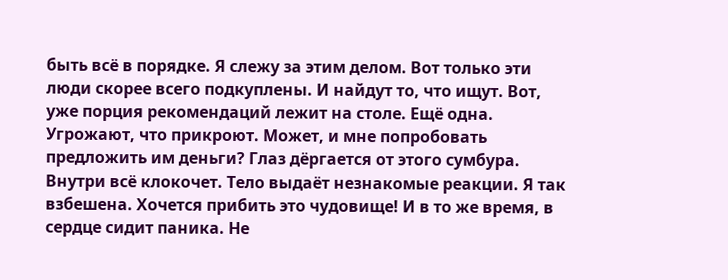быть всё в порядке. Я слежу за этим делом. Вот только эти люди скорее всего подкуплены. И найдут то, что ищут. Вот, уже порция рекомендаций лежит на столе. Ещё одна. Угрожают, что прикроют. Может, и мне попробовать предложить им деньги? Глаз дёргается от этого сумбура. Внутри всё клокочет. Тело выдаёт незнакомые реакции. Я так взбешена. Хочется прибить это чудовище! И в то же время, в сердце сидит паника. Не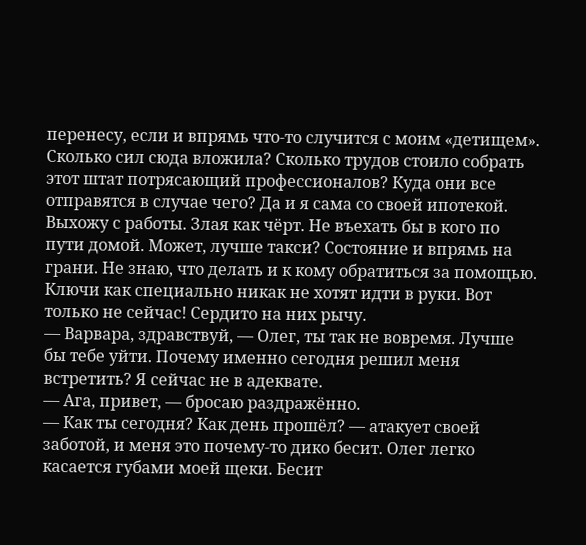перенесу, если и впрямь что-то случится с моим «детищем». Сколько сил сюда вложила? Сколько трудов стоило собрать этот штат потрясающий профессионалов? Куда они все отправятся в случае чего? Да и я сама со своей ипотекой.
Выхожу с работы. Злая как чёрт. Не въехать бы в кого по пути домой. Может, лучше такси? Состояние и впрямь на грани. Не знаю, что делать и к кому обратиться за помощью. Ключи как специально никак не хотят идти в руки. Вот только не сейчас! Сердито на них рычу.
— Варвара, здравствуй, — Олег, ты так не вовремя. Лучше бы тебе уйти. Почему именно сегодня решил меня встретить? Я сейчас не в адеквате.
— Ага, привет, — бросаю раздражённо.
— Как ты сегодня? Как день прошёл? — атакует своей заботой, и меня это почему-то дико бесит. Олег легко касается губами моей щеки. Бесит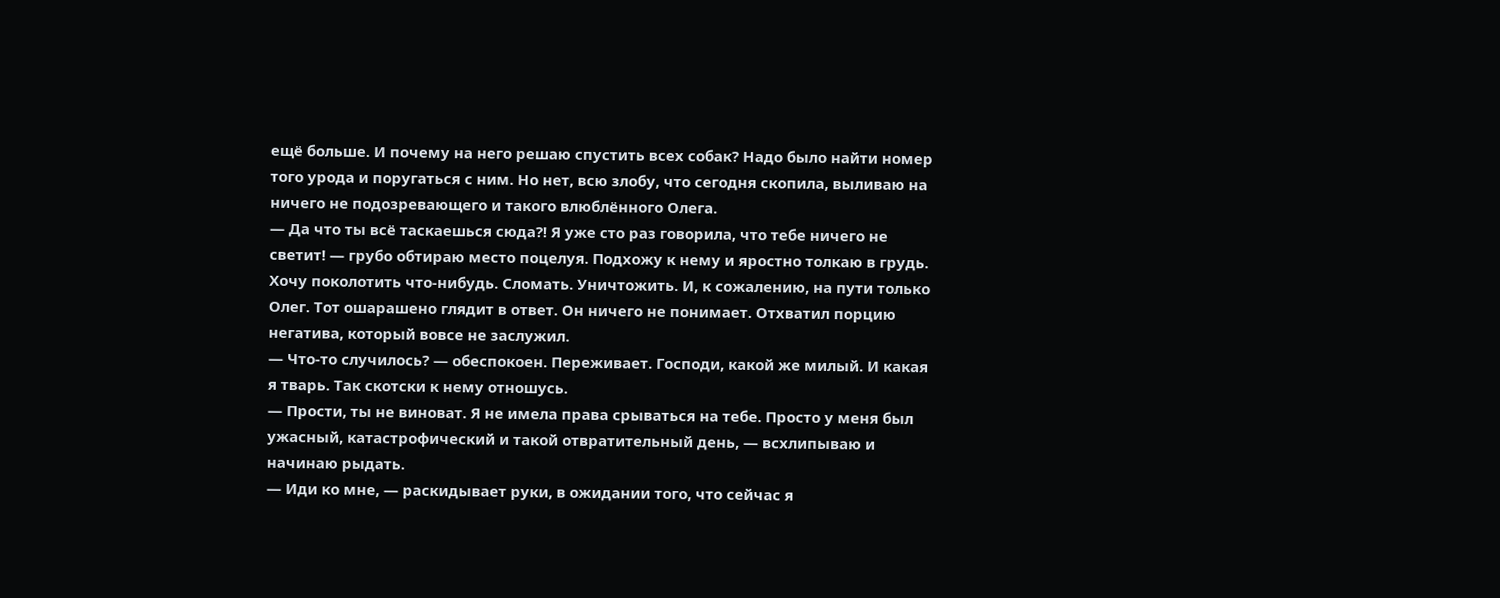ещё больше. И почему на него решаю спустить всех собак? Надо было найти номер того урода и поругаться с ним. Но нет, всю злобу, что сегодня скопила, выливаю на ничего не подозревающего и такого влюблённого Олега.
— Да что ты всё таскаешься сюда?! Я уже сто раз говорила, что тебе ничего не светит! — грубо обтираю место поцелуя. Подхожу к нему и яростно толкаю в грудь. Хочу поколотить что-нибудь. Сломать. Уничтожить. И, к сожалению, на пути только Олег. Тот ошарашено глядит в ответ. Он ничего не понимает. Отхватил порцию негатива, который вовсе не заслужил.
— Что-то случилось? — обеспокоен. Переживает. Господи, какой же милый. И какая я тварь. Так скотски к нему отношусь.
— Прости, ты не виноват. Я не имела права срываться на тебе. Просто у меня был ужасный, катастрофический и такой отвратительный день, — всхлипываю и начинаю рыдать.
— Иди ко мне, — раскидывает руки, в ожидании того, что сейчас я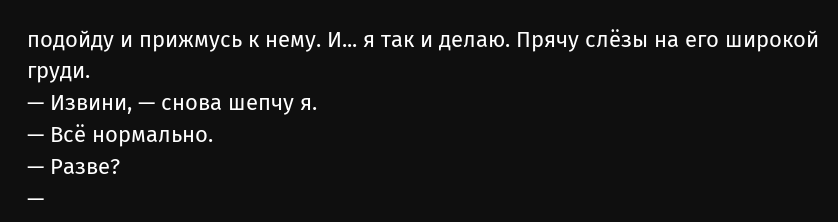подойду и прижмусь к нему. И... я так и делаю. Прячу слёзы на его широкой груди.
— Извини, — снова шепчу я.
— Всё нормально.
— Разве?
—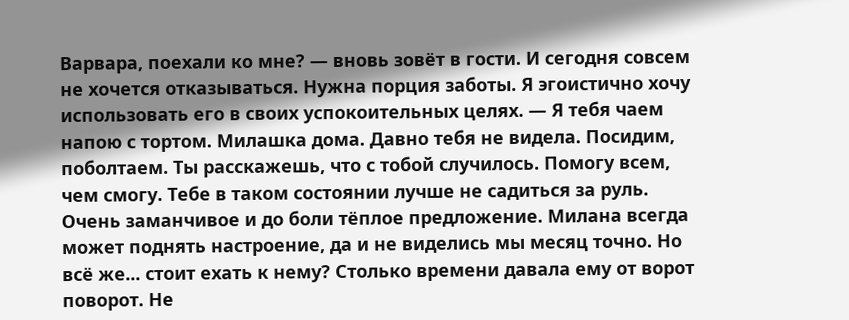Варвара, поехали ко мне? — вновь зовёт в гости. И сегодня совсем не хочется отказываться. Нужна порция заботы. Я эгоистично хочу использовать его в своих успокоительных целях. — Я тебя чаем напою с тортом. Милашка дома. Давно тебя не видела. Посидим, поболтаем. Ты расскажешь, что с тобой случилось. Помогу всем, чем смогу. Тебе в таком состоянии лучше не садиться за руль.
Очень заманчивое и до боли тёплое предложение. Милана всегда может поднять настроение, да и не виделись мы месяц точно. Но всё же... стоит ехать к нему? Столько времени давала ему от ворот поворот. Не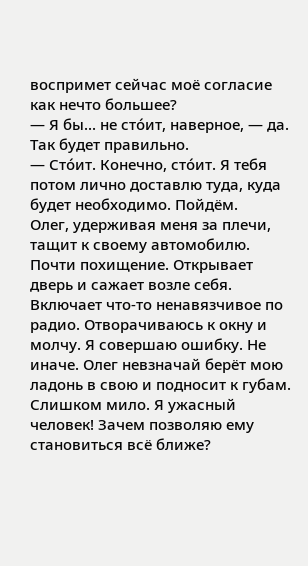воспримет сейчас моё согласие как нечто большее?
— Я бы... не стóит, наверное, — да. Так будет правильно.
— Стóит. Конечно, стóит. Я тебя потом лично доставлю туда, куда будет необходимо. Пойдём.
Олег, удерживая меня за плечи, тащит к своему автомобилю. Почти похищение. Открывает дверь и сажает возле себя. Включает что-то ненавязчивое по радио. Отворачиваюсь к окну и молчу. Я совершаю ошибку. Не иначе. Олег невзначай берёт мою ладонь в свою и подносит к губам. Слишком мило. Я ужасный человек! Зачем позволяю ему становиться всё ближе?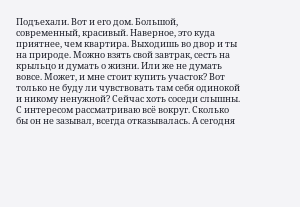Подъехали. Вот и его дом. Большой, современный, красивый. Наверное, это куда приятнее, чем квартира. Выходишь во двор и ты на природе. Можно взять свой завтрак, сесть на крыльцо и думать о жизни. Или же не думать вовсе. Может, и мне стоит купить участок? Вот только не буду ли чувствовать там себя одинокой и никому ненужной? Сейчас хоть соседи слышны.
С интересом рассматриваю всё вокруг. Сколько бы он не зазывал, всегда отказывалась. А сегодня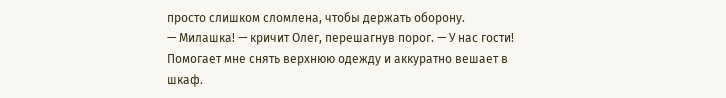просто слишком сломлена, чтобы держать оборону.
— Милашка! — кричит Олег, перешагнув порог. — У нас гости!
Помогает мне снять верхнюю одежду и аккуратно вешает в шкаф.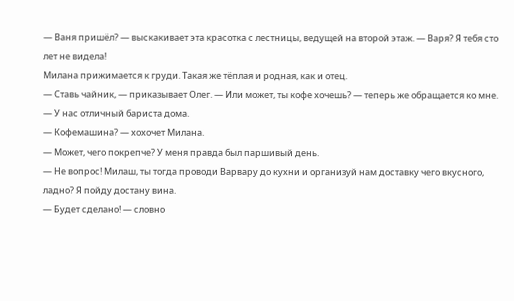— Ваня пришёл? — выскакивает эта красотка с лестницы, ведущей на второй этаж. — Варя? Я тебя сто лет не видела!
Милана прижимается к груди. Такая же тёплая и родная, как и отец.
— Ставь чайник, — приказывает Олег. — Или может, ты кофе хочешь? — теперь же обращается ко мне. — У нас отличный бариста дома.
— Кофемашина? — хохочет Милана.
— Может, чего покрепче? У меня правда был паршивый день.
— Не вопрос! Милаш, ты тогда проводи Варвару до кухни и организуй нам доставку чего вкусного, ладно? Я пойду достану вина.
— Будет сделано! — словно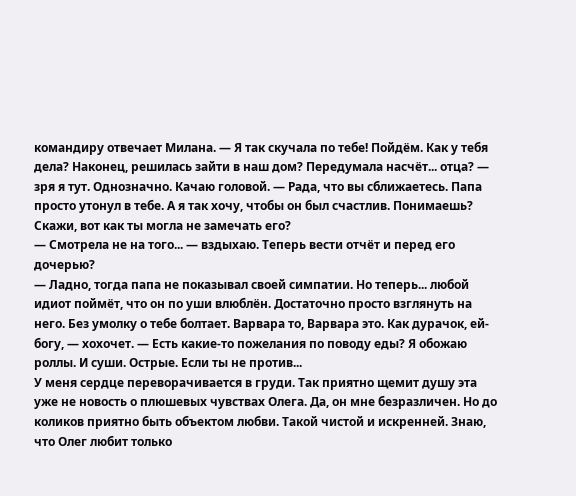командиру отвечает Милана. — Я так скучала по тебе! Пойдём. Как у тебя дела? Наконец, решилась зайти в наш дом? Передумала насчёт... отца? — зря я тут. Однозначно. Качаю головой. — Рада, что вы сближаетесь. Папа просто утонул в тебе. А я так хочу, чтобы он был счастлив. Понимаешь? Скажи, вот как ты могла не замечать его?
— Смотрела не на того... — вздыхаю. Теперь вести отчёт и перед его дочерью?
— Ладно, тогда папа не показывал своей симпатии. Но теперь... любой идиот поймёт, что он по уши влюблён. Достаточно просто взглянуть на него. Без умолку о тебе болтает. Варвара то, Варвара это. Как дурачок, ей-богу, — хохочет. — Есть какие-то пожелания по поводу еды? Я обожаю роллы. И суши. Острые. Если ты не против...
У меня сердце переворачивается в груди. Так приятно щемит душу эта уже не новость о плюшевых чувствах Олега. Да, он мне безразличен. Но до коликов приятно быть объектом любви. Такой чистой и искренней. Знаю, что Олег любит только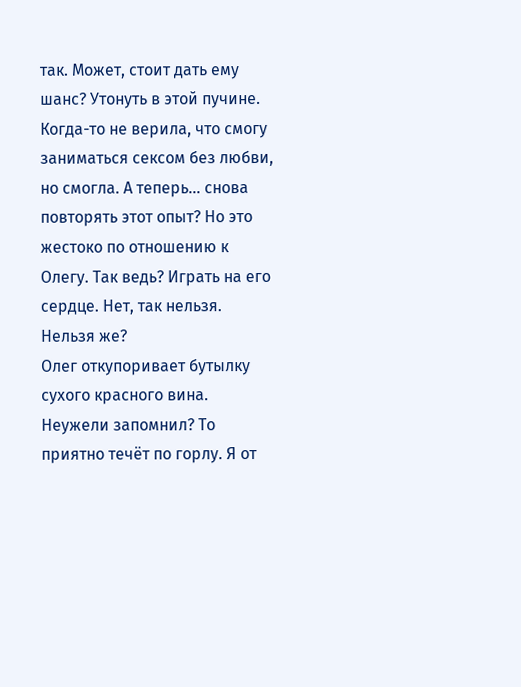так. Может, стоит дать ему шанс? Утонуть в этой пучине. Когда-то не верила, что смогу заниматься сексом без любви, но смогла. А теперь... снова повторять этот опыт? Но это жестоко по отношению к Олегу. Так ведь? Играть на его сердце. Нет, так нельзя. Нельзя же?
Олег откупоривает бутылку сухого красного вина. Неужели запомнил? То приятно течёт по горлу. Я от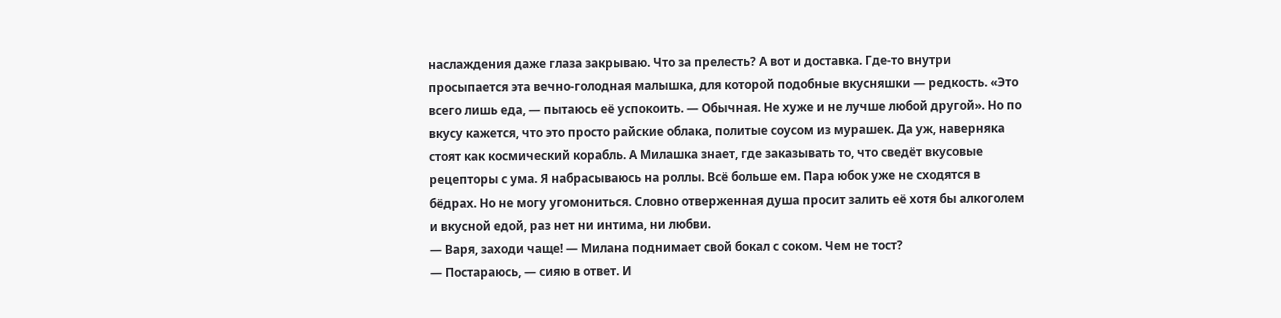наслаждения даже глаза закрываю. Что за прелесть? А вот и доставка. Где-то внутри просыпается эта вечно-голодная малышка, для которой подобные вкусняшки — редкость. «Это всего лишь еда, — пытаюсь её успокоить. — Обычная. Не хуже и не лучше любой другой». Но по вкусу кажется, что это просто райские облака, политые соусом из мурашек. Да уж, наверняка стоят как космический корабль. А Милашка знает, где заказывать то, что сведёт вкусовые рецепторы с ума. Я набрасываюсь на роллы. Всё больше ем. Пара юбок уже не сходятся в бёдрах. Но не могу угомониться. Словно отверженная душа просит залить её хотя бы алкоголем и вкусной едой, раз нет ни интима, ни любви.
— Варя, заходи чаще! — Милана поднимает свой бокал с соком. Чем не тост?
— Постараюсь, — сияю в ответ. И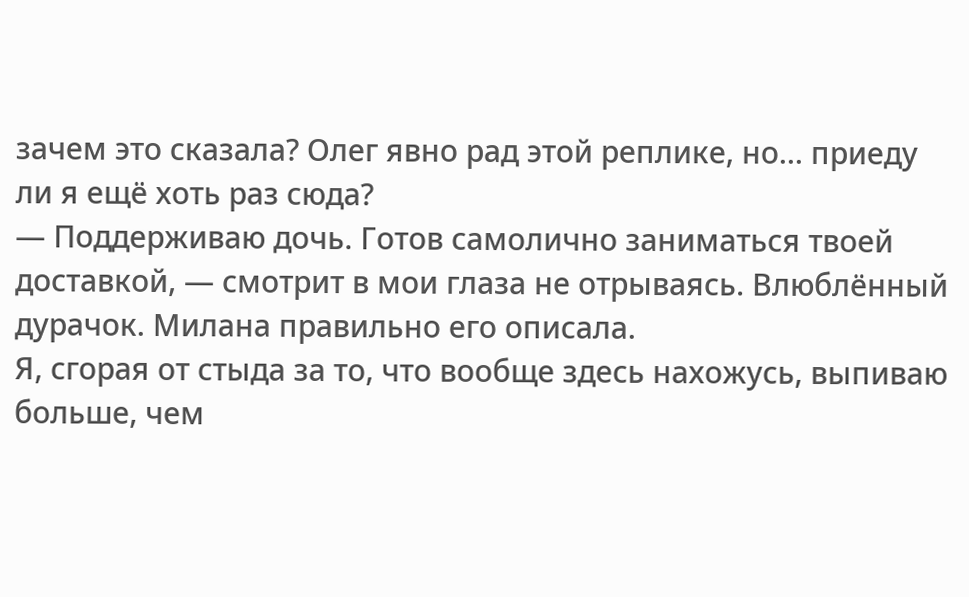зачем это сказала? Олег явно рад этой реплике, но... приеду ли я ещё хоть раз сюда?
— Поддерживаю дочь. Готов самолично заниматься твоей доставкой, — смотрит в мои глаза не отрываясь. Влюблённый дурачок. Милана правильно его описала.
Я, сгорая от стыда за то, что вообще здесь нахожусь, выпиваю больше, чем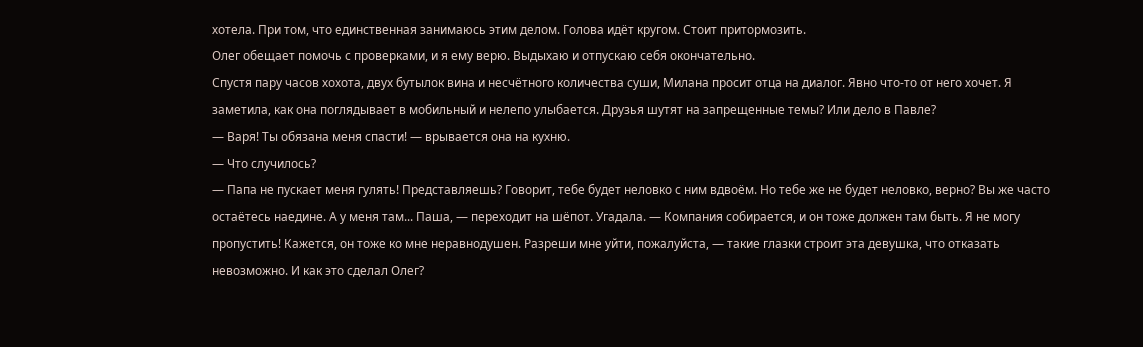хотела. При том, что единственная занимаюсь этим делом. Голова идёт кругом. Стоит притормозить.
Олег обещает помочь с проверками, и я ему верю. Выдыхаю и отпускаю себя окончательно.
Спустя пару часов хохота, двух бутылок вина и несчётного количества суши, Милана просит отца на диалог. Явно что-то от него хочет. Я заметила, как она поглядывает в мобильный и нелепо улыбается. Друзья шутят на запрещенные темы? Или дело в Павле?
— Варя! Ты обязана меня спасти! — врывается она на кухню.
— Что случилось?
— Папа не пускает меня гулять! Представляешь? Говорит, тебе будет неловко с ним вдвоём. Но тебе же не будет неловко, верно? Вы же часто остаётесь наедине. А у меня там... Паша, — переходит на шёпот. Угадала. — Компания собирается, и он тоже должен там быть. Я не могу пропустить! Кажется, он тоже ко мне неравнодушен. Разреши мне уйти, пожалуйста, — такие глазки строит эта девушка, что отказать невозможно. И как это сделал Олег?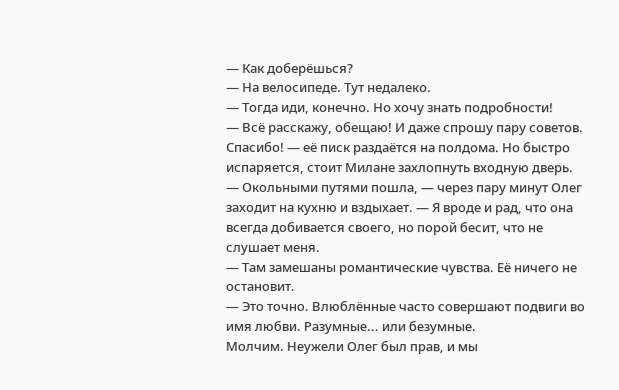— Как доберёшься?
— На велосипеде. Тут недалеко.
— Тогда иди, конечно. Но хочу знать подробности!
— Всё расскажу, обещаю! И даже спрошу пару советов. Спасибо! — её писк раздаётся на полдома. Но быстро испаряется, стоит Милане захлопнуть входную дверь.
— Окольными путями пошла, — через пару минут Олег заходит на кухню и вздыхает. — Я вроде и рад, что она всегда добивается своего, но порой бесит, что не слушает меня.
— Там замешаны романтические чувства. Её ничего не остановит.
— Это точно. Влюблённые часто совершают подвиги во имя любви. Разумные... или безумные.
Молчим. Неужели Олег был прав, и мы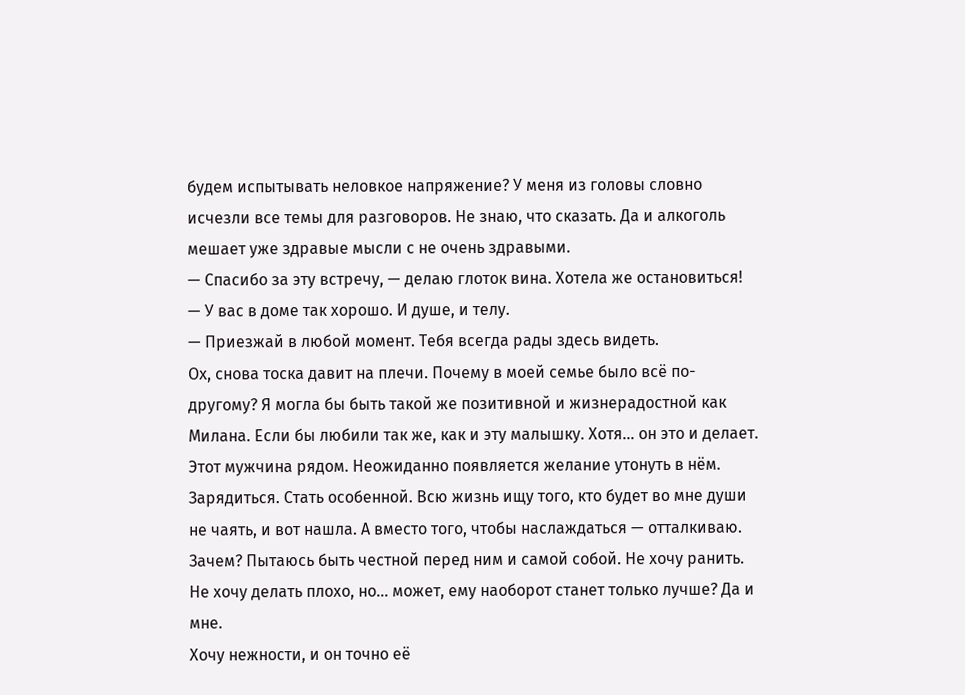будем испытывать неловкое напряжение? У меня из головы словно исчезли все темы для разговоров. Не знаю, что сказать. Да и алкоголь мешает уже здравые мысли с не очень здравыми.
— Спасибо за эту встречу, — делаю глоток вина. Хотела же остановиться! — У вас в доме так хорошо. И душе, и телу.
— Приезжай в любой момент. Тебя всегда рады здесь видеть.
Ох, снова тоска давит на плечи. Почему в моей семье было всё по-другому? Я могла бы быть такой же позитивной и жизнерадостной как Милана. Если бы любили так же, как и эту малышку. Хотя... он это и делает. Этот мужчина рядом. Неожиданно появляется желание утонуть в нём. Зарядиться. Стать особенной. Всю жизнь ищу того, кто будет во мне души не чаять, и вот нашла. А вместо того, чтобы наслаждаться — отталкиваю. Зачем? Пытаюсь быть честной перед ним и самой собой. Не хочу ранить. Не хочу делать плохо, но... может, ему наоборот станет только лучше? Да и мне.
Хочу нежности, и он точно её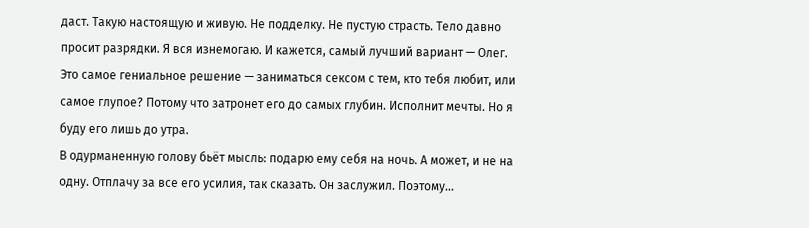даст. Такую настоящую и живую. Не подделку. Не пустую страсть. Тело давно просит разрядки. Я вся изнемогаю. И кажется, самый лучший вариант — Олег. Это самое гениальное решение — заниматься сексом с тем, кто тебя любит, или самое глупое? Потому что затронет его до самых глубин. Исполнит мечты. Но я буду его лишь до утра.
В одурманенную голову бьёт мысль: подарю ему себя на ночь. А может, и не на одну. Отплачу за все его усилия, так сказать. Он заслужил. Поэтому...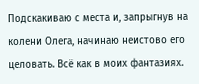Подскакиваю с места и, запрыгнув на колени Олега, начинаю неистово его целовать. Всё как в моих фантазиях.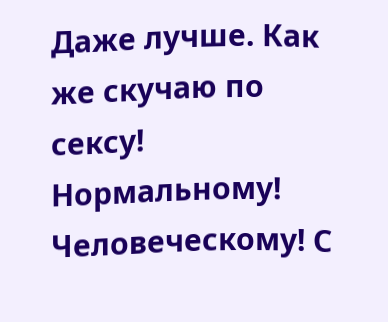Даже лучше. Как же скучаю по сексу! Нормальному! Человеческому! С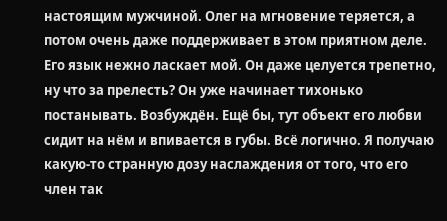настоящим мужчиной. Олег на мгновение теряется, а потом очень даже поддерживает в этом приятном деле. Его язык нежно ласкает мой. Он даже целуется трепетно, ну что за прелесть? Он уже начинает тихонько постанывать. Возбуждён. Ещё бы, тут объект его любви сидит на нём и впивается в губы. Всё логично. Я получаю какую-то странную дозу наслаждения от того, что его член так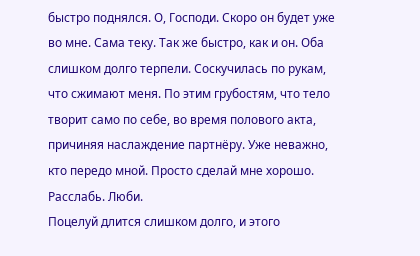быстро поднялся. О, Господи. Скоро он будет уже во мне. Сама теку. Так же быстро, как и он. Оба слишком долго терпели. Соскучилась по рукам, что сжимают меня. По этим грубостям, что тело творит само по себе, во время полового акта, причиняя наслаждение партнёру. Уже неважно, кто передо мной. Просто сделай мне хорошо. Расслабь. Люби.
Поцелуй длится слишком долго, и этого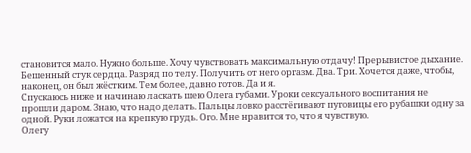становится мало. Нужно больше. Хочу чувствовать максимальную отдачу! Прерывистое дыхание. Бешенный стук сердца. Разряд по телу. Получить от него оргазм. Два. Три. Хочется даже, чтобы, наконец, он был жёстким. Тем более, давно готов. Да и я.
Спускаюсь ниже и начинаю ласкать шею Олега губами. Уроки сексуального воспитания не прошли даром. Знаю, что надо делать. Пальцы ловко расстёгивают пуговицы его рубашки одну за одной. Руки ложатся на крепкую грудь. Ого. Мне нравится то, что я чувствую.
Олегу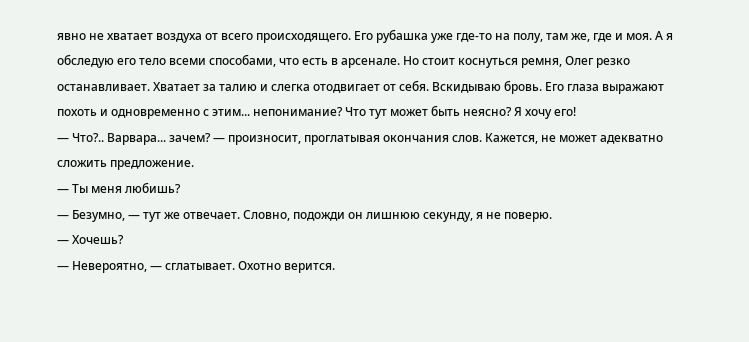явно не хватает воздуха от всего происходящего. Его рубашка уже где-то на полу, там же, где и моя. А я обследую его тело всеми способами, что есть в арсенале. Но стоит коснуться ремня, Олег резко останавливает. Хватает за талию и слегка отодвигает от себя. Вскидываю бровь. Его глаза выражают похоть и одновременно с этим... непонимание? Что тут может быть неясно? Я хочу его!
— Что?.. Варвара... зачем? — произносит, проглатывая окончания слов. Кажется, не может адекватно сложить предложение.
— Ты меня любишь?
— Безумно, — тут же отвечает. Словно, подожди он лишнюю секунду, я не поверю.
— Хочешь?
— Невероятно, — сглатывает. Охотно верится.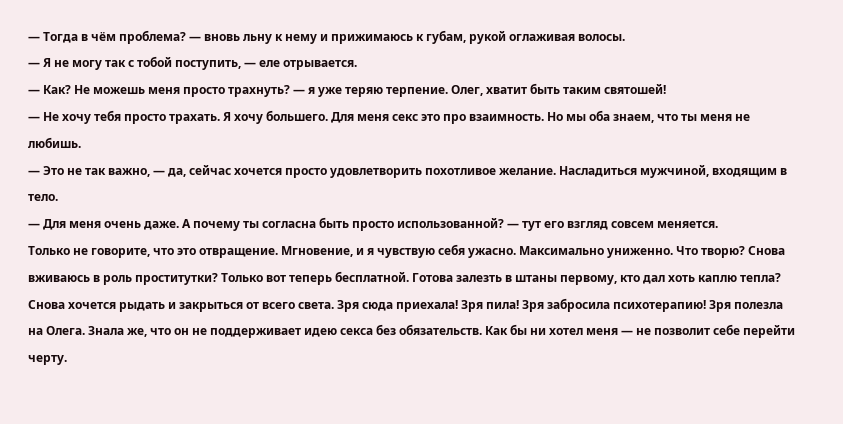— Тогда в чём проблема? — вновь льну к нему и прижимаюсь к губам, рукой оглаживая волосы.
— Я не могу так с тобой поступить, — еле отрывается.
— Как? Не можешь меня просто трахнуть? — я уже теряю терпение. Олег, хватит быть таким святошей!
— Не хочу тебя просто трахать. Я хочу большего. Для меня секс это про взаимность. Но мы оба знаем, что ты меня не любишь.
— Это не так важно, — да, сейчас хочется просто удовлетворить похотливое желание. Насладиться мужчиной, входящим в тело.
— Для меня очень даже. А почему ты согласна быть просто использованной? — тут его взгляд совсем меняется.
Только не говорите, что это отвращение. Мгновение, и я чувствую себя ужасно. Максимально униженно. Что творю? Снова вживаюсь в роль проститутки? Только вот теперь бесплатной. Готова залезть в штаны первому, кто дал хоть каплю тепла? Снова хочется рыдать и закрыться от всего света. Зря сюда приехала! Зря пила! Зря забросила психотерапию! Зря полезла на Олега. Знала же, что он не поддерживает идею секса без обязательств. Как бы ни хотел меня — не позволит себе перейти черту.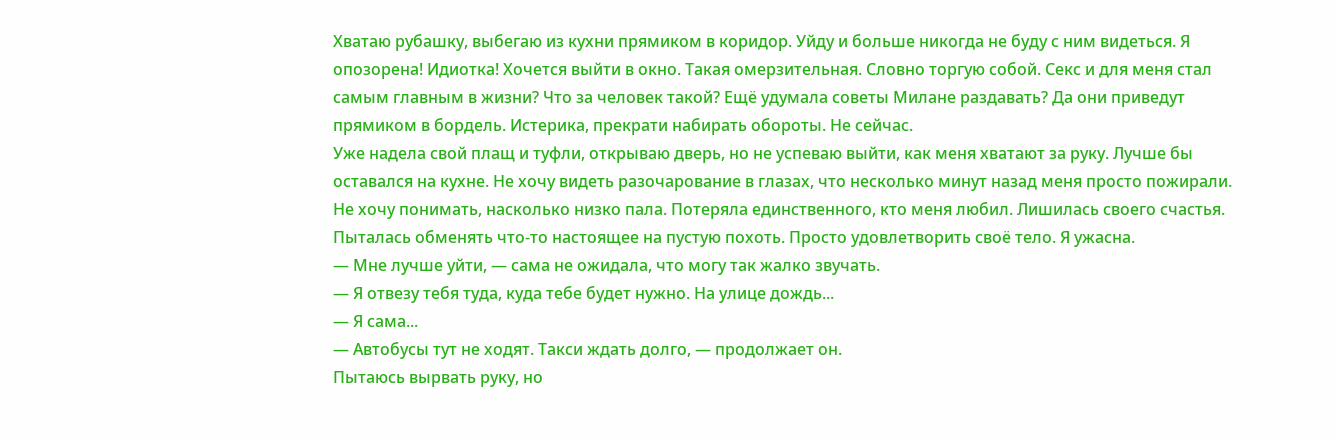Хватаю рубашку, выбегаю из кухни прямиком в коридор. Уйду и больше никогда не буду с ним видеться. Я опозорена! Идиотка! Хочется выйти в окно. Такая омерзительная. Словно торгую собой. Секс и для меня стал самым главным в жизни? Что за человек такой? Ещё удумала советы Милане раздавать? Да они приведут прямиком в бордель. Истерика, прекрати набирать обороты. Не сейчас.
Уже надела свой плащ и туфли, открываю дверь, но не успеваю выйти, как меня хватают за руку. Лучше бы оставался на кухне. Не хочу видеть разочарование в глазах, что несколько минут назад меня просто пожирали. Не хочу понимать, насколько низко пала. Потеряла единственного, кто меня любил. Лишилась своего счастья. Пыталась обменять что-то настоящее на пустую похоть. Просто удовлетворить своё тело. Я ужасна.
— Мне лучше уйти, — сама не ожидала, что могу так жалко звучать.
— Я отвезу тебя туда, куда тебе будет нужно. На улице дождь...
— Я сама...
— Автобусы тут не ходят. Такси ждать долго, — продолжает он.
Пытаюсь вырвать руку, но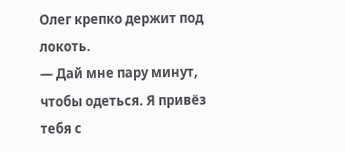Олег крепко держит под локоть.
— Дай мне пару минут, чтобы одеться. Я привёз тебя с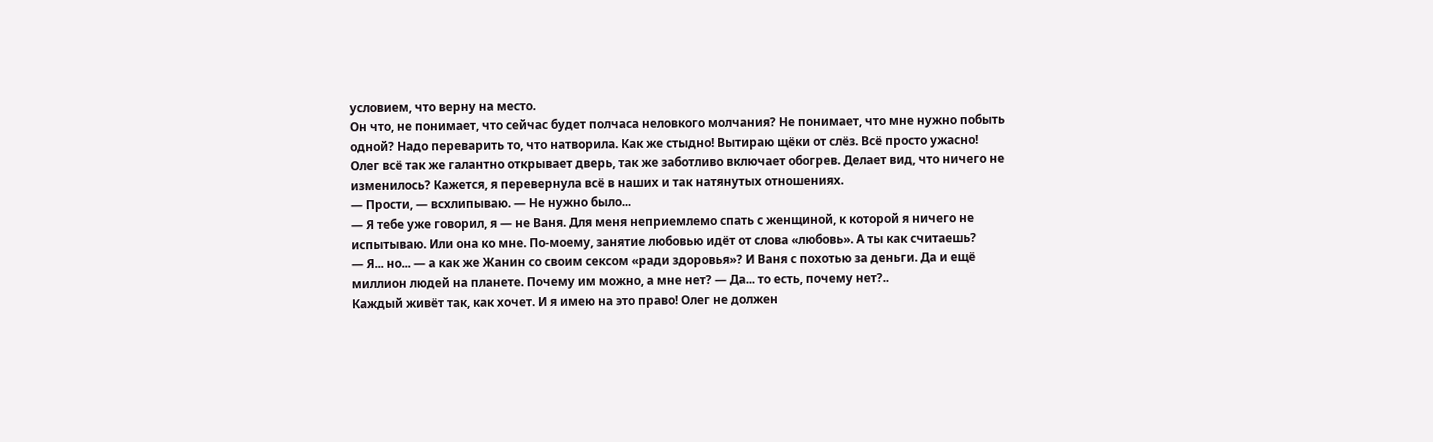условием, что верну на место.
Он что, не понимает, что сейчас будет полчаса неловкого молчания? Не понимает, что мне нужно побыть одной? Надо переварить то, что натворила. Как же стыдно! Вытираю щёки от слёз. Всё просто ужасно!
Олег всё так же галантно открывает дверь, так же заботливо включает обогрев. Делает вид, что ничего не изменилось? Кажется, я перевернула всё в наших и так натянутых отношениях.
— Прости, — всхлипываю. — Не нужно было...
— Я тебе уже говорил, я — не Ваня. Для меня неприемлемо спать с женщиной, к которой я ничего не испытываю. Или она ко мне. По-моему, занятие любовью идёт от слова «любовь». А ты как считаешь?
— Я... но... — а как же Жанин со своим сексом «ради здоровья»? И Ваня с похотью за деньги. Да и ещё миллион людей на планете. Почему им можно, а мне нет? — Да... то есть, почему нет?..
Каждый живёт так, как хочет. И я имею на это право! Олег не должен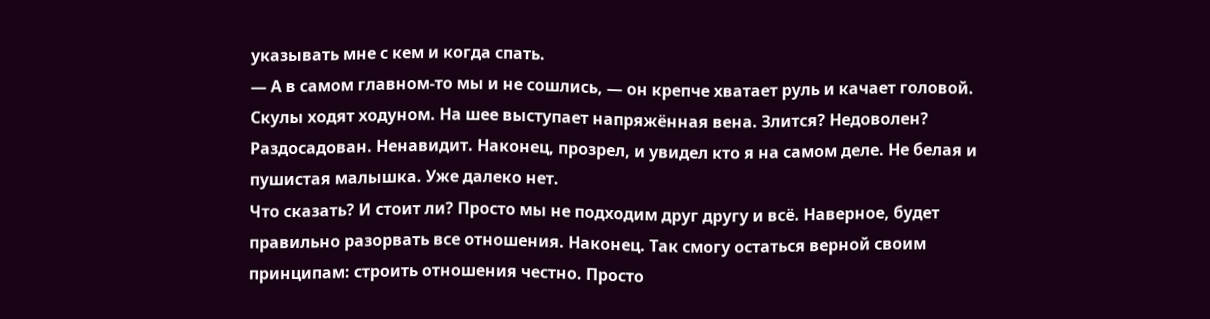указывать мне с кем и когда спать.
— А в самом главном-то мы и не сошлись, — он крепче хватает руль и качает головой. Скулы ходят ходуном. На шее выступает напряжённая вена. Злится? Недоволен? Раздосадован. Ненавидит. Наконец, прозрел, и увидел кто я на самом деле. Не белая и пушистая малышка. Уже далеко нет.
Что сказать? И стоит ли? Просто мы не подходим друг другу и всё. Наверное, будет правильно разорвать все отношения. Наконец. Так смогу остаться верной своим принципам: строить отношения честно. Просто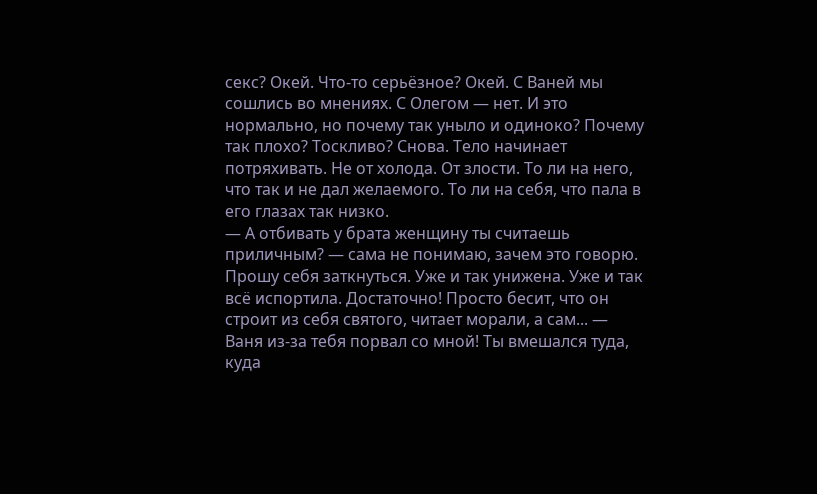секс? Окей. Что-то серьёзное? Окей. С Ваней мы сошлись во мнениях. С Олегом — нет. И это нормально, но почему так уныло и одиноко? Почему так плохо? Тоскливо? Снова. Тело начинает потряхивать. Не от холода. От злости. То ли на него, что так и не дал желаемого. То ли на себя, что пала в его глазах так низко.
— А отбивать у брата женщину ты считаешь приличным? — сама не понимаю, зачем это говорю. Прошу себя заткнуться. Уже и так унижена. Уже и так всё испортила. Достаточно! Просто бесит, что он строит из себя святого, читает морали, а сам... — Ваня из-за тебя порвал со мной! Ты вмешался туда, куда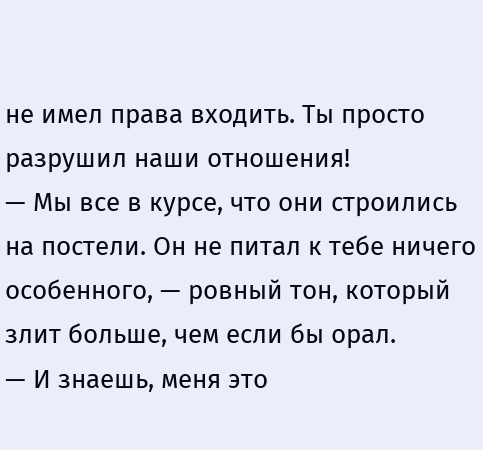не имел права входить. Ты просто разрушил наши отношения!
— Мы все в курсе, что они строились на постели. Он не питал к тебе ничего особенного, — ровный тон, который злит больше, чем если бы орал.
— И знаешь, меня это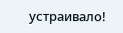устраивало!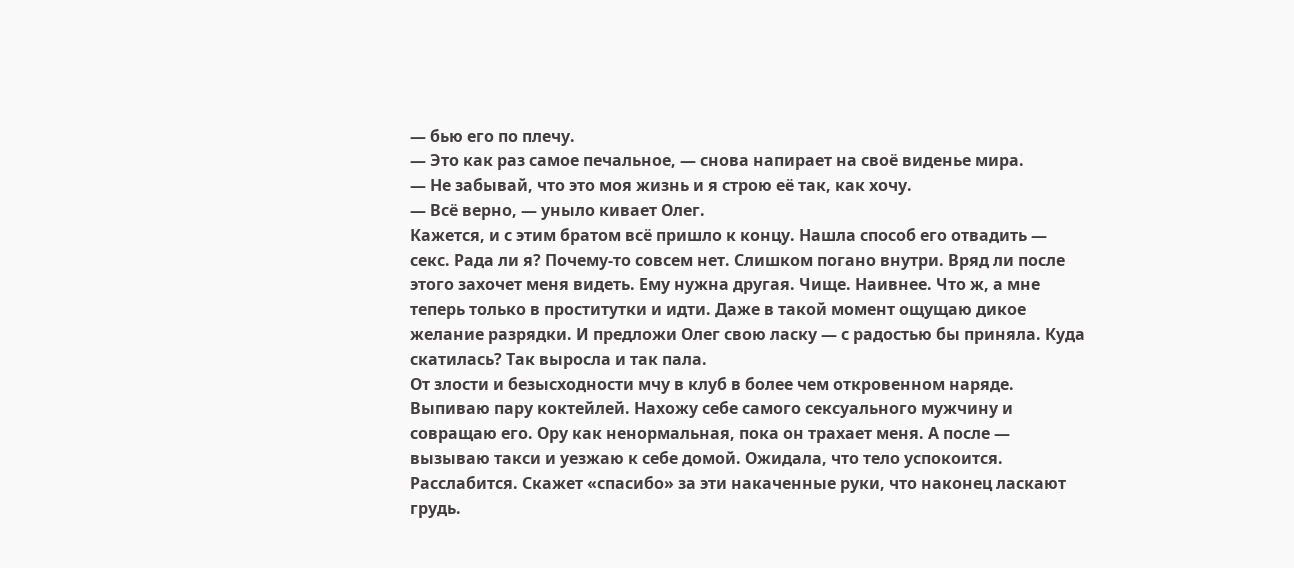— бью его по плечу.
— Это как раз самое печальное, — снова напирает на своё виденье мира.
— Не забывай, что это моя жизнь и я строю её так, как хочу.
— Всё верно, — уныло кивает Олег.
Кажется, и с этим братом всё пришло к концу. Нашла способ его отвадить — секс. Рада ли я? Почему-то совсем нет. Слишком погано внутри. Вряд ли после этого захочет меня видеть. Ему нужна другая. Чище. Наивнее. Что ж, а мне теперь только в проститутки и идти. Даже в такой момент ощущаю дикое желание разрядки. И предложи Олег свою ласку — с радостью бы приняла. Куда скатилась? Так выросла и так пала.
От злости и безысходности мчу в клуб в более чем откровенном наряде. Выпиваю пару коктейлей. Нахожу себе самого сексуального мужчину и совращаю его. Ору как ненормальная, пока он трахает меня. А после — вызываю такси и уезжаю к себе домой. Ожидала, что тело успокоится. Расслабится. Скажет «спасибо» за эти накаченные руки, что наконец ласкают грудь.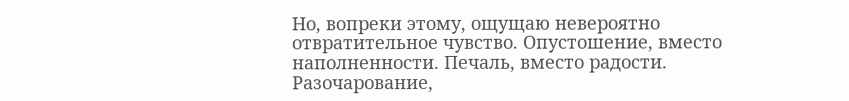Но, вопреки этому, ощущаю невероятно отвратительное чувство. Опустошение, вместо наполненности. Печаль, вместо радости. Разочарование,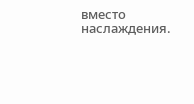вместо наслаждения.